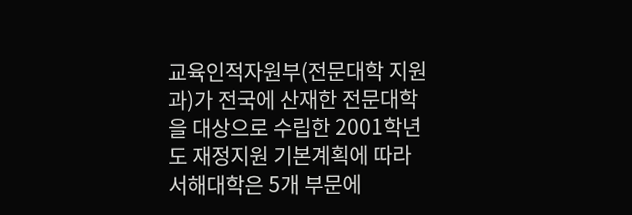교육인적자원부(전문대학 지원과)가 전국에 산재한 전문대학을 대상으로 수립한 2001학년도 재정지원 기본계획에 따라 서해대학은 5개 부문에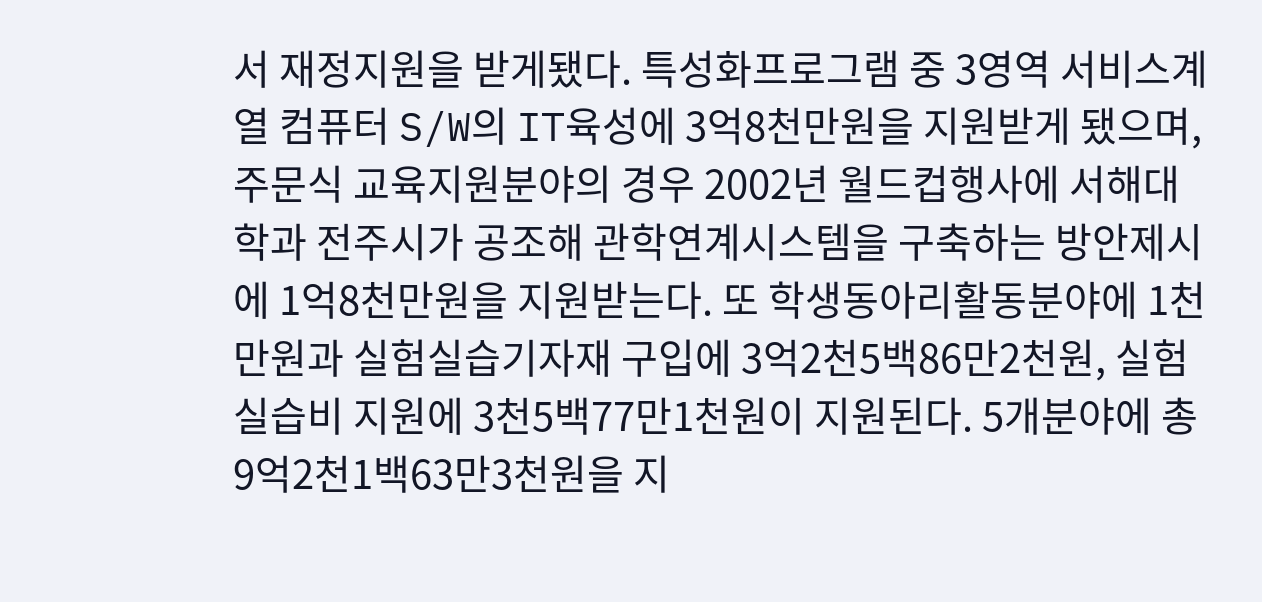서 재정지원을 받게됐다. 특성화프로그램 중 3영역 서비스계열 컴퓨터 S/W의 IT육성에 3억8천만원을 지원받게 됐으며, 주문식 교육지원분야의 경우 2002년 월드컵행사에 서해대학과 전주시가 공조해 관학연계시스템을 구축하는 방안제시에 1억8천만원을 지원받는다. 또 학생동아리활동분야에 1천만원과 실험실습기자재 구입에 3억2천5백86만2천원, 실험실습비 지원에 3천5백77만1천원이 지원된다. 5개분야에 총 9억2천1백63만3천원을 지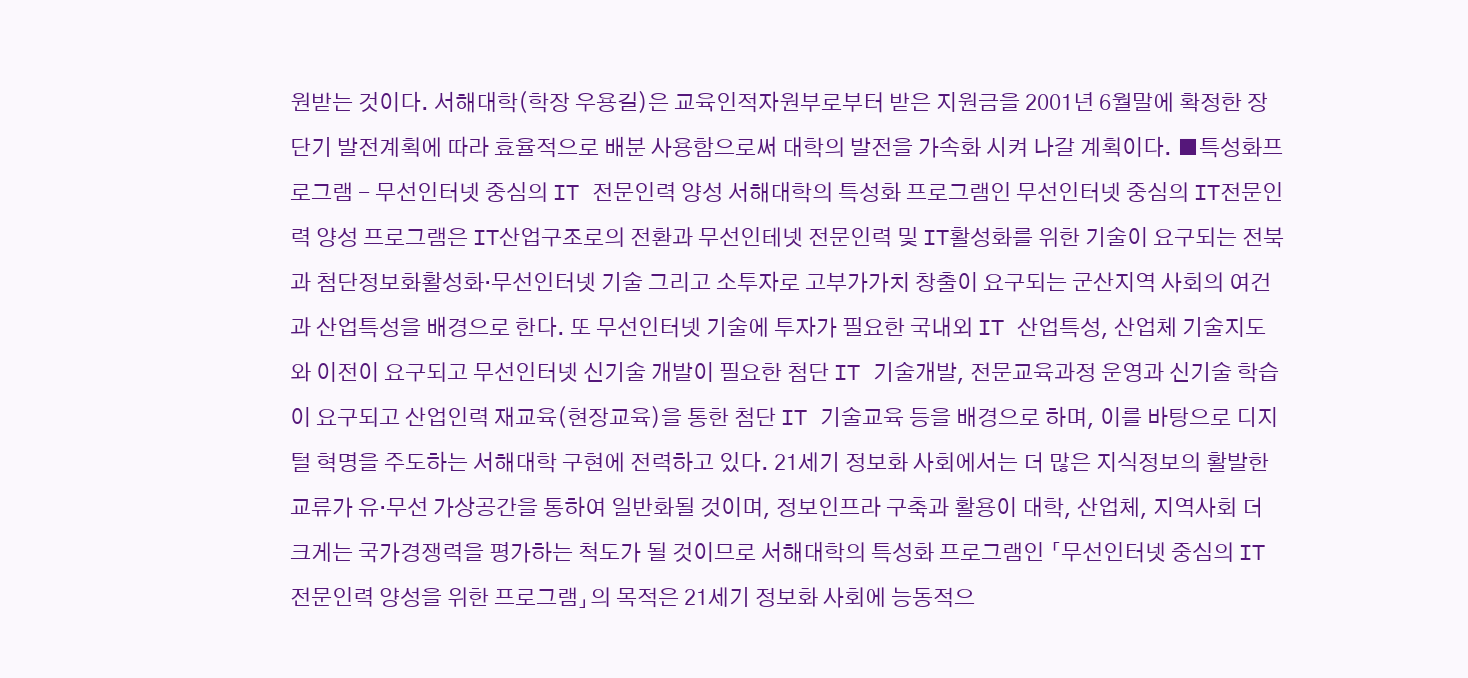원받는 것이다. 서해대학(학장 우용길)은 교육인적자원부로부터 받은 지원금을 2001년 6월말에 확정한 장단기 발전계획에 따라 효율적으로 배분 사용함으로써 대학의 발전을 가속화 시켜 나갈 계획이다. ■특성화프로그램 - 무선인터넷 중심의 IT 전문인력 양성 서해대학의 특성화 프로그램인 무선인터넷 중심의 IT전문인력 양성 프로그램은 IT산업구조로의 전환과 무선인테넷 전문인력 및 IT활성화를 위한 기술이 요구되는 전북과 첨단정보화활성화·무선인터넷 기술 그리고 소투자로 고부가가치 창출이 요구되는 군산지역 사회의 여건과 산업특성을 배경으로 한다. 또 무선인터넷 기술에 투자가 필요한 국내외 IT 산업특성, 산업체 기술지도와 이전이 요구되고 무선인터넷 신기술 개발이 필요한 첨단 IT 기술개발, 전문교육과정 운영과 신기술 학습이 요구되고 산업인력 재교육(현장교육)을 통한 첨단 IT 기술교육 등을 배경으로 하며, 이를 바탕으로 디지털 혁명을 주도하는 서해대학 구현에 전력하고 있다. 21세기 정보화 사회에서는 더 많은 지식정보의 활발한 교류가 유·무선 가상공간을 통하여 일반화될 것이며, 정보인프라 구축과 활용이 대학, 산업체, 지역사회 더 크게는 국가경쟁력을 평가하는 척도가 될 것이므로 서해대학의 특성화 프로그램인 「무선인터넷 중심의 IT 전문인력 양성을 위한 프로그램」의 목적은 21세기 정보화 사회에 능동적으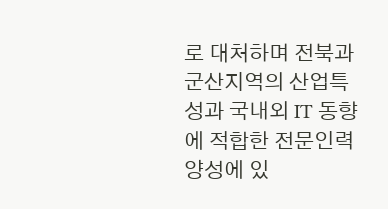로 대처하며 전북과 군산지역의 산업특성과 국내외 IT 동향에 적합한 전문인력 양성에 있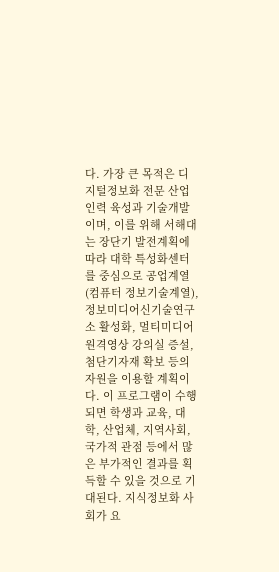다. 가장 큰 목적은 디지털정보화 전문 산업인력 육성과 기술개발이며, 이를 위해 서해대는 장단기 발전계획에 따라 대학 특성화센터를 중심으로 공업계열(컴퓨터 정보기술계열), 정보미디어신기술연구소 활성화, 멀티미디어 원격영상 강의실 증설, 첨단기자재 확보 등의 자원을 이용할 계획이다. 이 프로그램이 수행되면 학생과 교육, 대학, 산업체, 지역사회, 국가적 관점 등에서 많은 부가적인 결과를 획득할 수 있을 것으로 기대된다. 지식정보화 사회가 요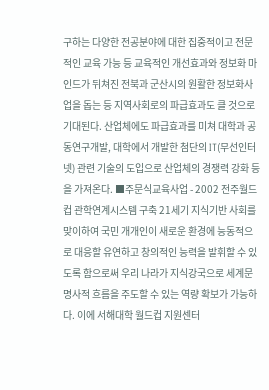구하는 다양한 전공분야에 대한 집중적이고 전문적인 교육 가능 등 교육적인 개선효과와 정보화 마인드가 뒤쳐진 전북과 군산시의 원활한 정보화사업을 돕는 등 지역사회로의 파급효과도 클 것으로 기대된다. 산업체에도 파급효과를 미쳐 대학과 공동연구개발, 대학에서 개발한 첨단의 IT(무선인터넷) 관련 기술의 도입으로 산업체의 경쟁력 강화 등을 가져온다. ■주문식교육사업 - 2002 전주월드컵 관학연계시스템 구축 21세기 지식기반 사회를 맞이하여 국민 개개인이 새로운 환경에 능동적으로 대응할 유연하고 창의적인 능력을 발휘할 수 있도록 함으로써 우리 나라가 지식강국으로 세계문명사적 흐름을 주도할 수 있는 역량 확보가 가능하다. 이에 서해대학 월드컵 지원센터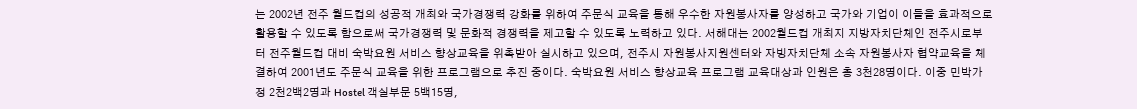는 2002년 전주 월드컵의 성공적 개최와 국가경쟁력 강화를 위하여 주문식 교육을 통해 우수한 자원봉사자를 양성하고 국가와 기업이 이들을 효과적으로 활용할 수 있도록 함으로써 국가경쟁력 및 문화적 경쟁력을 제고할 수 있도록 노력하고 있다. 서해대는 2002월드컵 개최지 지방자치단체인 전주시로부터 전주월드컵 대비 숙박요원 서비스 향상교육을 위촉받아 실시하고 있으며, 전주시 자원봉사지원센터와 자빙자치단체 소속 자원봉사자 협약교육을 체결하여 2001년도 주문식 교육을 위한 프로그램으로 추진 중이다. 숙박요원 서비스 향상교육 프로그램 교육대상과 인원은 총 3천28명이다. 이중 민박가정 2천2백2명과 Hostel 객실부문 5백15명,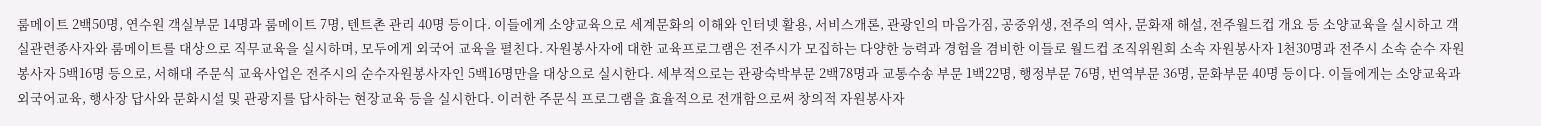룸메이트 2백50명, 연수원 객실부문 14명과 룸메이트 7명, 텐트촌 관리 40명 등이다. 이들에게 소양교육으로 세계문화의 이해와 인터넷 활용, 서비스개론, 관광인의 마음가짐, 공중위생, 전주의 역사, 문화재 해설, 전주월드컵 개요 등 소양교육을 실시하고 객실관련종사자와 룸메이트를 대상으로 직무교육을 실시하며, 모두에게 외국어 교육을 펼친다. 자원봉사자에 대한 교육프로그램은 전주시가 모집하는 다양한 능력과 경험을 겸비한 이들로 월드컵 조직위원회 소속 자원봉사자 1천30명과 전주시 소속 순수 자원봉사자 5백16명 등으로, 서해대 주문식 교육사업은 전주시의 순수자원봉사자인 5백16명만을 대상으로 실시한다. 세부적으로는 관광숙박부문 2백78명과 교통수송 부문 1백22명, 행정부문 76명, 번역부문 36명, 문화부문 40명 등이다. 이들에게는 소양교육과 외국어교육, 행사장 답사와 문화시설 및 관광지를 답사하는 현장교육 등을 실시한다. 이러한 주문식 프로그램을 효율적으로 전개함으로써 창의적 자원봉사자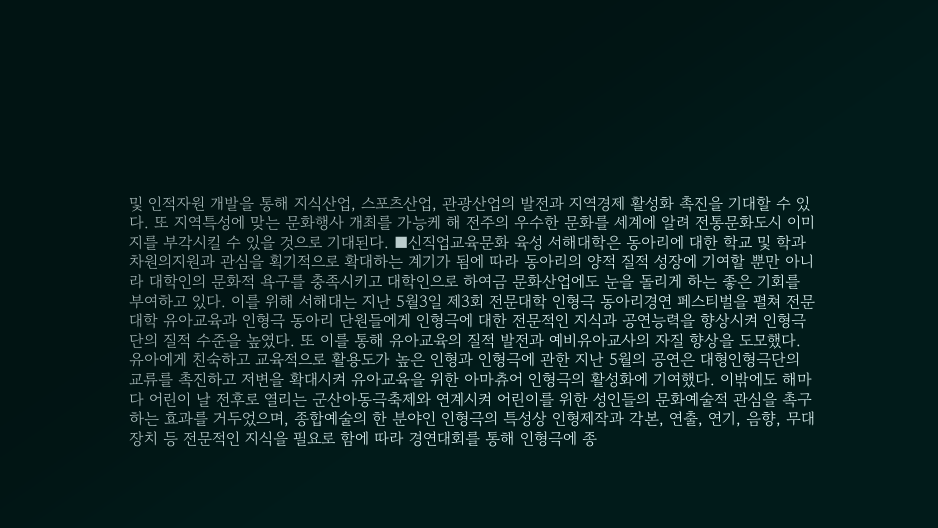및 인적자원 개발을 통해 지식산업, 스포츠산업, 관광산업의 발전과 지역경제 활성화 촉진을 기대할 수 있다. 또 지역특성에 맞는 문화행사 개최를 가능케 해 전주의 우수한 문화를 세계에 알려 전통문화도시 이미지를 부각시킬 수 있을 것으로 기대된다. ■신직업교육문화 육성 서해대학은 동아리에 대한 학교 및 학과 차원의지원과 관심을 획기적으로 확대하는 계기가 됨에 따라 동아리의 양적 질적 성장에 기여할 뿐만 아니라 대학인의 문화적 욕구를 충족시키고 대학인으로 하여금 문화산업에도 눈을 돌리게 하는 좋은 기회를 부여하고 있다. 이를 위해 서해대는 지난 5월3일 제3회 전문대학 인형극 동아리경연 페스티벌을 펼쳐 전문대학 유아교육과 인형극 동아리 단원들에게 인형극에 대한 전문적인 지식과 공연능력을 향상시켜 인형극단의 질적 수준을 높였다. 또 이를 통해 유아교육의 질적 발전과 예비유아교사의 자질 향상을 도모했다. 유아에게 친숙하고 교육적으로 활용도가 높은 인형과 인형극에 관한 지난 5월의 공연은 대형인형극단의 교류를 촉진하고 저변을 확대시켜 유아교육을 위한 아마츄어 인형극의 활성화에 기여했다. 이밖에도 해마다 어린이 날 전후로 열리는 군산아동극축제와 연계시켜 어린이를 위한 성인들의 문화예술적 관심을 촉구하는 효과를 거두었으며, 종합예술의 한 분야인 인형극의 특성상 인형제작과 각본, 연출, 연기, 음향, 무대장치 등 전문적인 지식을 필요로 함에 따라 경연대회를 통해 인형극에 종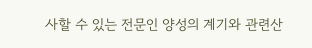사할 수 있는 전문인 양성의 계기와 관련산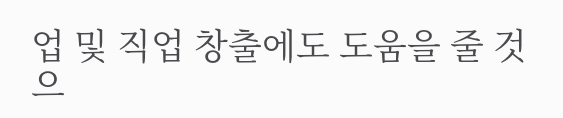업 및 직업 창출에도 도움을 줄 것으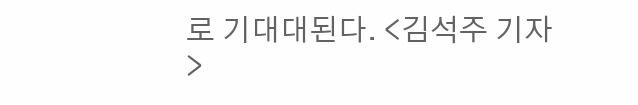로 기대대된다. <김석주 기자>